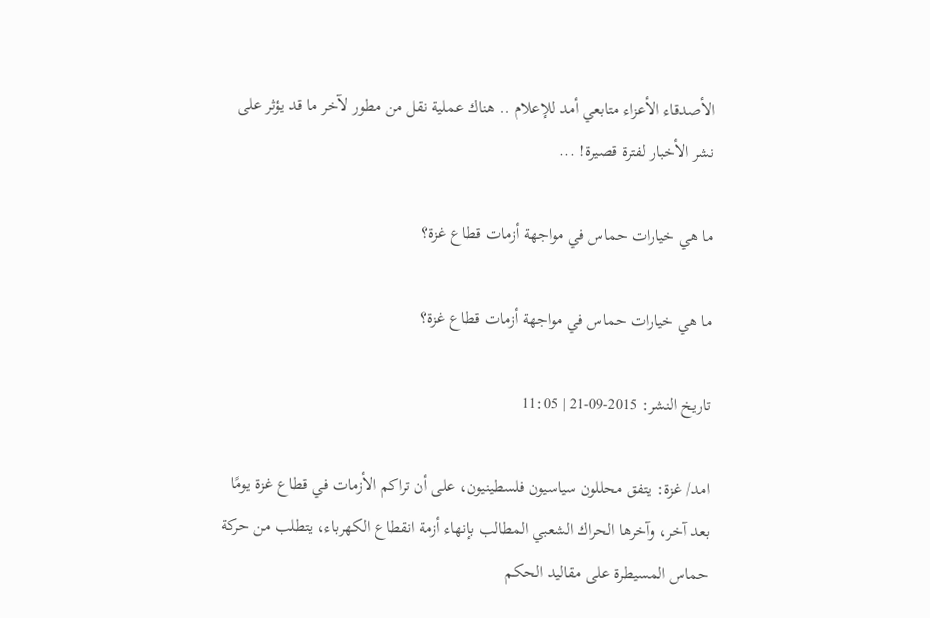الأصدقاء الأعزاء متابعي أمد للإعلام .. هناك عملية نقل من مطور لآخر ما قد يؤثر على نشر الأخبار لفترة قصيرة! ...

ما هي خيارات حماس في مواجهة أزمات قطاع غزة؟

ما هي خيارات حماس في مواجهة أزمات قطاع غزة؟

تاريخ النشر: 2015-09-21 | 11:05

امد/ غزة: يتفق محللون سياسيون فلسطينيون، على أن تراكم الأزمات في قطاع غزة يومًا بعد آخر، وآخرها الحراك الشعبي المطالب بإنهاء أزمة انقطاع الكهرباء، يتطلب من حركة حماس المسيطرة على مقاليد الحكم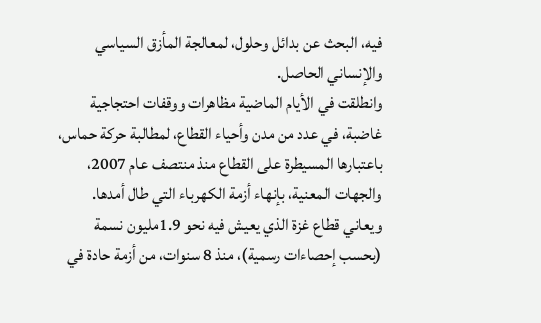فيه، البحث عن بدائل وحلول، لمعالجة المأزق السياسي والإنساني الحاصل.
وانطلقت في الأيام الماضية مظاهرات ووقفات احتجاجية غاضبة، في عدد من مدن وأحياء القطاع، لمطالبة حركة حماس، باعتبارها المسيطرة على القطاع منذ منتصف عام 2007، والجهات المعنية، بإنهاء أزمة الكهرباء التي طال أمدها.
ويعاني قطاع غزة الذي يعيش فيه نحو 1.9مليون نسمة (بحسب إحصاءات رسمية)، منذ 8 سنوات، من أزمة حادة في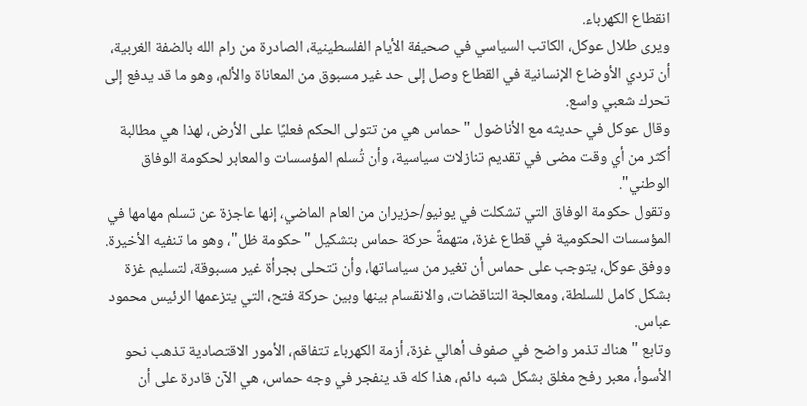انقطاع الكهرباء.
ويرى طلال عوكل، الكاتب السياسي في صحيفة الأيام الفلسطينية، الصادرة من رام الله بالضفة الغربية، أن تردي الأوضاع الإنسانية في القطاع وصل إلى حد غير مسبوق من المعاناة والألم، وهو ما قد يدفع إلى تحرك شعبي واسع.
وقال عوكل في حديثه مع الأناضول "حماس هي من تتولى الحكم فعليًا على الأرض، لهذا هي مطالبة أكثر من أي وقت مضى في تقديم تنازلات سياسية، وأن تُسلم المؤسسات والمعابر لحكومة الوفاق الوطني".
وتقول حكومة الوفاق التي تشكلت في يونيو/حزيران من العام الماضي، إنها عاجزة عن تسلم مهامها في المؤسسات الحكومية في قطاع غزة، متهمةً حركة حماس بتشكيل "حكومة ظل"، وهو ما تنفيه الأخيرة.
ووفق عوكل، يتوجب على حماس أن تغير من سياساتها، وأن تتحلى بجرأة غير مسبوقة، لتسليم غزة بشكل كامل للسلطة، ومعالجة التناقضات، والانقسام بينها وبين حركة فتح، التي يتزعمها الرئيس محمود عباس.
وتابع "هناك تذمر واضح في صفوف أهالي غزة، أزمة الكهرباء تتفاقم، الأمور الاقتصادية تذهب نحو الأسوأ، معبر رفح مغلق بشكل شبه دائم، هذا كله قد ينفجر في وجه حماس، هي الآن قادرة على أن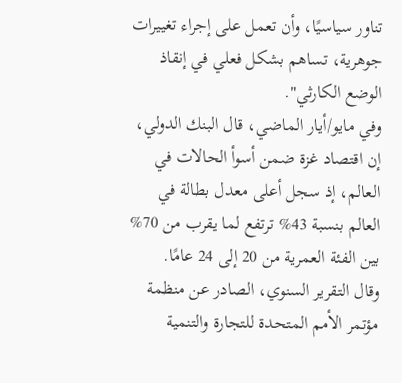تناور سياسيًا، وأن تعمل على إجراء تغييرات جوهرية، تساهم بشكل فعلي في إنقاذ الوضع الكارثي".
وفي مايو/أيار الماضي، قال البنك الدولي، إن اقتصاد غزة ضمن أسوأ الحالات في العالم، إذ سجل أعلى معدل بطالة في العالم بنسبة 43% ترتفع لما يقرب من 70% بين الفئة العمرية من 20 إلى 24 عامًا.
وقال التقرير السنوي، الصادر عن منظمة مؤتمر الأمم المتحدة للتجارة والتنمية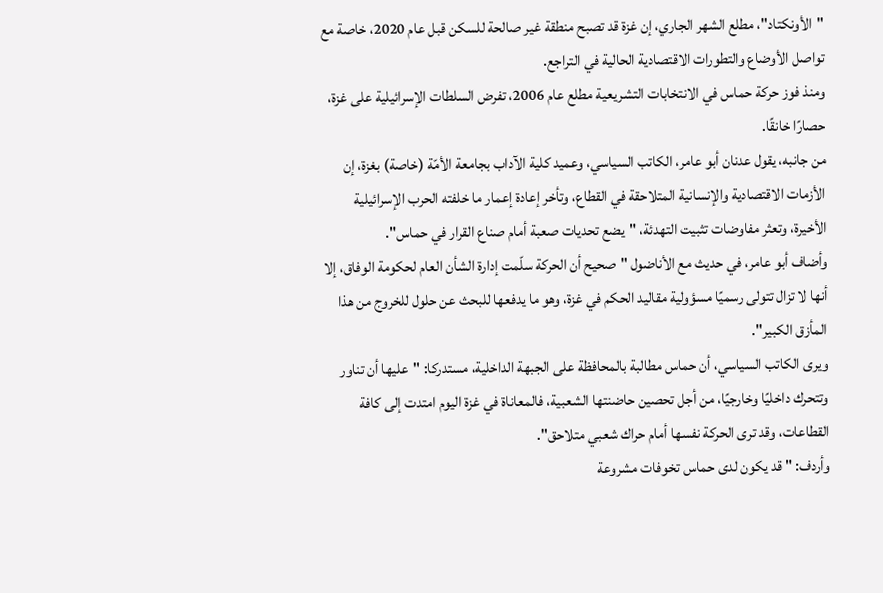"الأونكتاد"، مطلع الشهر الجاري، إن غزة قد تصبح منطقة غير صالحة للسكن قبل عام 2020، خاصة مع تواصل الأوضاع والتطورات الاقتصادية الحالية في التراجع.
ومنذ فوز حركة حماس في الانتخابات التشريعية مطلع عام 2006، تفرض السلطات الإسرائيلية على غزة، حصارًا خانقًا.
من جانبه، يقول عدنان أبو عامر، الكاتب السياسي، وعميد كلية الآداب بجامعة الأمّة (خاصة) بغزة، إن الأزمات الاقتصادية والإنسانية المتلاحقة في القطاع، وتأخر إعادة إعمار ما خلفته الحرب الإسرائيلية الأخيرة، وتعثر مفاوضات تثبيت التهدئة، "يضع تحديات صعبة أمام صناع القرار في حماس".
وأضاف أبو عامر، في حديث مع الأناضول "صحيح أن الحركة سلّمت إدارة الشأن العام لحكومة الوفاق، إلا أنها لا تزال تتولى رسميًا مسؤولية مقاليد الحكم في غزة، وهو ما يدفعها للبحث عن حلول للخروج من هذا المأزق الكبير".
ويرى الكاتب السياسي، أن حماس مطالبة بالمحافظة على الجبهة الداخلية، مستدركا: "عليها أن تناور وتتحرك داخليًا وخارجيًا، من أجل تحصين حاضنتها الشعبية، فالمعاناة في غزة اليوم امتدت إلى كافة القطاعات، وقد ترى الحركة نفسها أمام حراك شعبي متلاحق".
وأردف: " قد يكون لدى حماس تخوفات مشروعة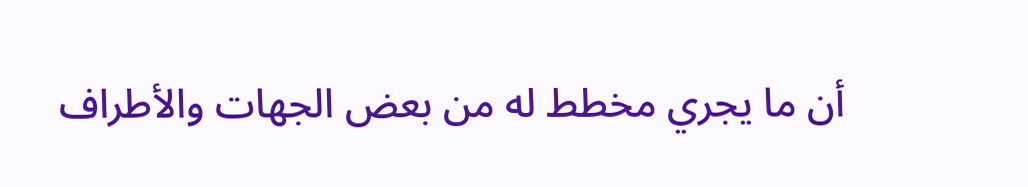أن ما يجري مخطط له من بعض الجهات والأطراف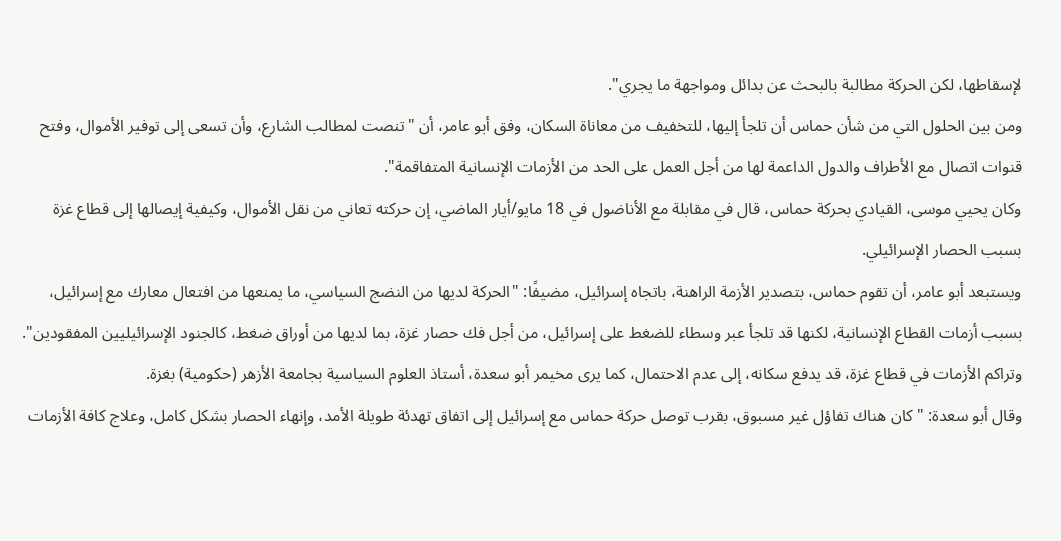لإسقاطها، لكن الحركة مطالبة بالبحث عن بدائل ومواجهة ما يجري".
ومن بين الحلول التي من شأن حماس أن تلجأ إليها، للتخفيف من معاناة السكان، وفق أبو عامر، أن "تنصت لمطالب الشارع، وأن تسعى إلى توفير الأموال، وفتح قنوات اتصال مع الأطراف والدول الداعمة لها من أجل العمل على الحد من الأزمات الإنسانية المتفاقمة".
وكان يحيي موسى، القيادي بحركة حماس، قال في مقابلة مع الأناضول في 18 مايو/أيار الماضي، إن حركته تعاني من نقل الأموال، وكيفية إيصالها إلى قطاع غزة بسبب الحصار الإسرائيلي.
ويستبعد أبو عامر، أن تقوم حماس، بتصدير الأزمة الراهنة، باتجاه إسرائيل، مضيفًا: "الحركة لديها من النضج السياسي، ما يمنعها من افتعال معارك مع إسرائيل، بسبب أزمات القطاع الإنسانية، لكنها قد تلجأ عبر وسطاء للضغط على إسرائيل، من أجل فك حصار غزة، بما لديها من أوراق ضغط، كالجنود الإسرائيليين المفقودين".
وتراكم الأزمات في قطاع غزة، قد يدفع سكانه، إلى عدم الاحتمال، كما يرى مخيمر أبو سعدة، أستاذ العلوم السياسية بجامعة الأزهر (حكومية) بغزة.
وقال أبو سعدة: "كان هناك تفاؤل غير مسبوق، بقرب توصل حركة حماس مع إسرائيل إلى اتفاق تهدئة طويلة الأمد، وإنهاء الحصار بشكل كامل، وعلاج كافة الأزمات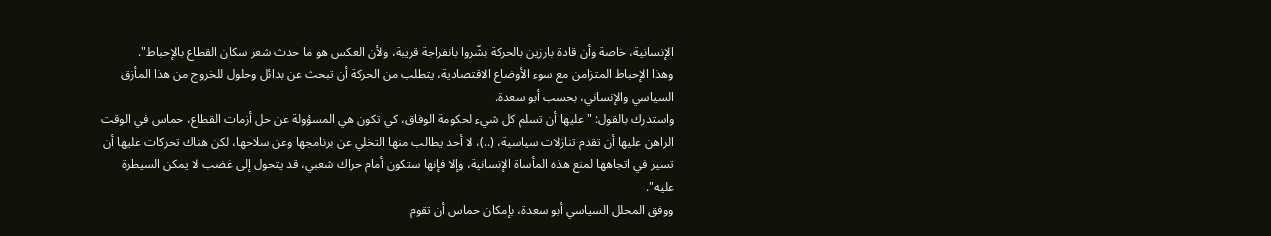الإنسانية، خاصة وأن قادة بارزين بالحركة بشّروا بانفراجة قريبة، ولأن العكس هو ما حدث شعر سكان القطاع بالإحباط".
وهذا الإحباط المتزامن مع سوء الأوضاع الاقتصادية، يتطلب من الحركة أن تبحث عن بدائل وحلول للخروج من هذا المأزق السياسي والإنساني، بحسب أبو سعدة.
واستدرك بالقول: " عليها أن تسلم كل شيء لحكومة الوفاق، كي تكون هي المسؤولة عن حل أزمات القطاع، حماس في الوقت الراهن عليها أن تقدم تنازلات سياسية، (..)، لا أحد يطالب منها التخلي عن برنامجها وعن سلاحها، لكن هناك تحركات عليها أن تسير في اتجاهها لمنع هذه المأساة الإنسانية، وإلا فإنها ستكون أمام حراك شعبي، قد يتحول إلى غضب لا يمكن السيطرة عليه".
ووفق المحلل السياسي أبو سعدة، بإمكان حماس أن تقوم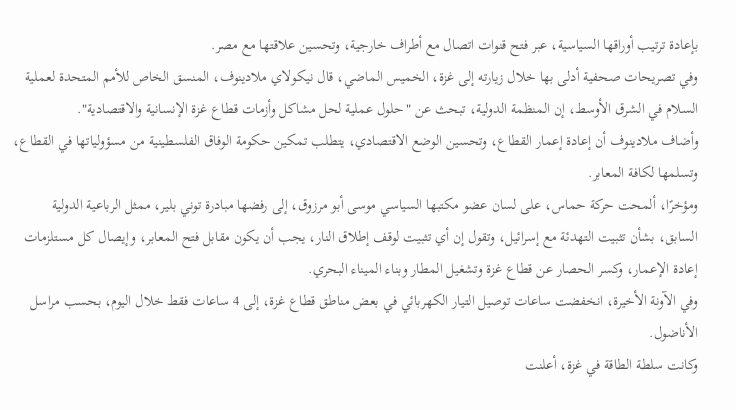بإعادة ترتيب أوراقها السياسية، عبر فتح قنوات اتصال مع أطراف خارجية، وتحسين علاقتها مع مصر.
وفي تصريحات صحفية أدلى بها خلال زيارته إلى غزة، الخميس الماضي، قال نيكولاي ملادينوف، المنسق الخاص للأمم المتحدة لعملية السلام في الشرق الأوسط، إن المنظمة الدولية، تبحث عن "حلول عملية لحل مشاكل وأزمات قطاع غزة الإنسانية والاقتصادية".
وأضاف ملادينوف أن إعادة إعمار القطاع، وتحسين الوضع الاقتصادي، يتطلب تمكين حكومة الوفاق الفلسطينية من مسؤولياتها في القطاع، وتسلمها لكافة المعابر.
ومؤخرًا، ألمحت حركة حماس، على لسان عضو مكتبها السياسي موسى أبو مرزوق، إلى رفضها مبادرة توني بلير، ممثل الرباعية الدولية السابق، بشأن تثبيت التهدئة مع إسرائيل، وتقول إن أي تثبيت لوقف إطلاق النار، يجب أن يكون مقابل فتح المعابر، وإيصال كل مستلزمات إعادة الإعمار، وكسر الحصار عن قطاع غزة وتشغيل المطار وبناء الميناء البحري.
وفي الآونة الأخيرة، انخفضت ساعات توصيل التيار الكهربائي في بعض مناطق قطاع غزة، إلى 4 ساعات فقط خلال اليوم، بحسب مراسل الأناضول.
وكانت سلطة الطاقة في غزة، أعلنت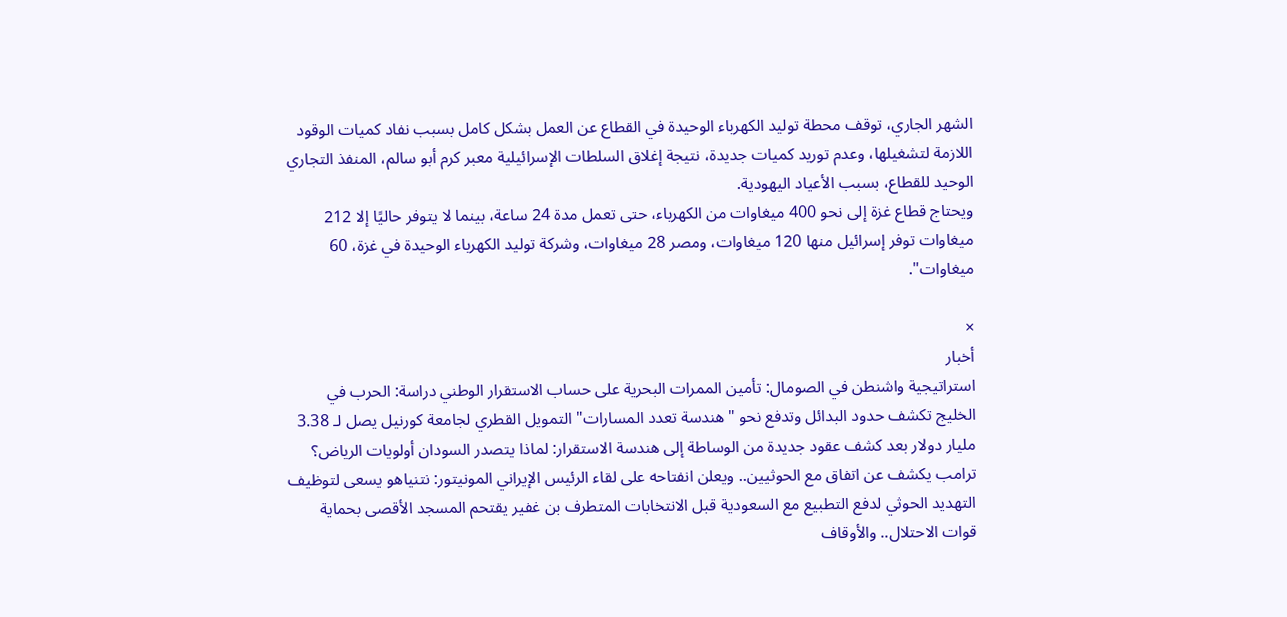الشهر الجاري، توقف محطة توليد الكهرباء الوحيدة في القطاع عن العمل بشكل كامل بسبب نفاد كميات الوقود اللازمة لتشغيلها، وعدم توريد كميات جديدة، نتيجة إغلاق السلطات الإسرائيلية معبر كرم أبو سالم، المنفذ التجاري الوحيد للقطاع، بسبب الأعياد اليهودية.
ويحتاج قطاع غزة إلى نحو 400 ميغاوات من الكهرباء، حتى تعمل مدة 24 ساعة، بينما لا يتوفر حاليًا إلا 212 ميغاوات توفر إسرائيل منها 120 ميغاوات، ومصر 28 ميغاوات، وشركة توليد الكهرباء الوحيدة في غزة، 60 ميغاوات".

×
أخبار
استراتيجية واشنطن في الصومال: تأمين الممرات البحرية على حساب الاستقرار الوطني دراسة: الحرب في الخليج تكشف حدود البدائل وتدفع نحو "هندسة تعدد المسارات" التمويل القطري لجامعة كورنيل يصل لـ 3.38 مليار دولار بعد كشف عقود جديدة من الوساطة إلى هندسة الاستقرار: لماذا يتصدر السودان أولويات الرياض؟ ترامب يكشف عن اتفاق مع الحوثيين.. ويعلن انفتاحه على لقاء الرئيس الإيراني المونيتور: نتنياهو يسعى لتوظيف التهديد الحوثي لدفع التطبيع مع السعودية قبل الانتخابات المتطرف بن غفير يقتحم المسجد الأقصى بحماية قوات الاحتلال.. والأوقاف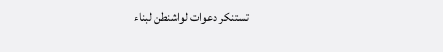تستنكر دعوات لواشنطن لبناء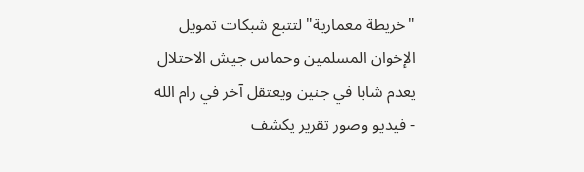"خريطة معمارية" لتتبع شبكات تمويل الإخوان المسلمين وحماس جيش الاحتلال يعدم شابا في جنين ويعتقل آخر في رام الله - فيديو وصور تقرير يكشف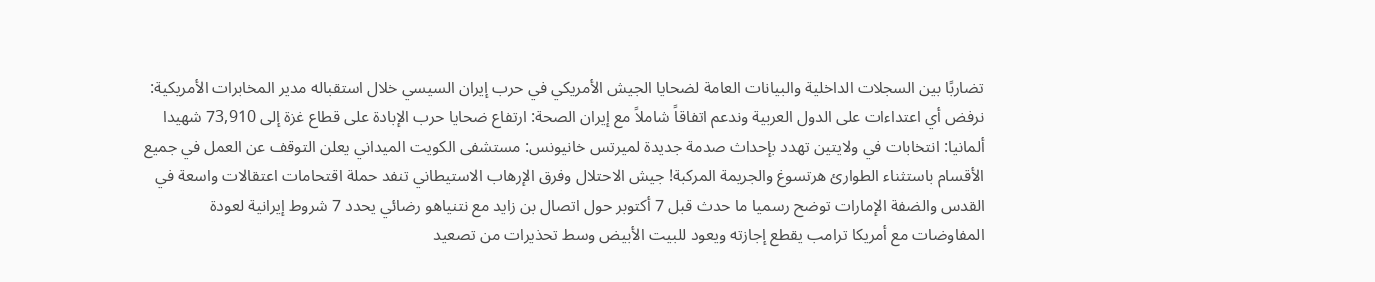تضاربًا بين السجلات الداخلية والبيانات العامة لضحايا الجيش الأمريكي في حرب إيران السيسي خلال استقباله مدير المخابرات الأمريكية: نرفض أي اعتداءات على الدول العربية وندعم اتفاقاً شاملاً مع إيران الصحة: ارتفاع ضحايا حرب الإبادة على قطاع غزة إلى 73,910 شهيدا ألمانيا: انتخابات في ولايتين تهدد بإحداث صدمة جديدة لميرتس خانيونس: مستشفى الكويت الميداني يعلن التوقف عن العمل في جميع الأقسام باستثناء الطوارئ هرتسوغ والجريمة المركبة! جيش الاحتلال وفرق الإرهاب الاستيطاني تنفد حملة اقتحامات اعتقالات واسعة في القدس والضفة الإمارات توضح رسميا ما حدث قبل 7 أكتوبر حول اتصال بن زايد مع نتنياهو رضائي يحدد 7 شروط إيرانية لعودة المفاوضات مع أمريكا ترامب يقطع إجازته ويعود للبيت الأبيض وسط تحذيرات من تصعيد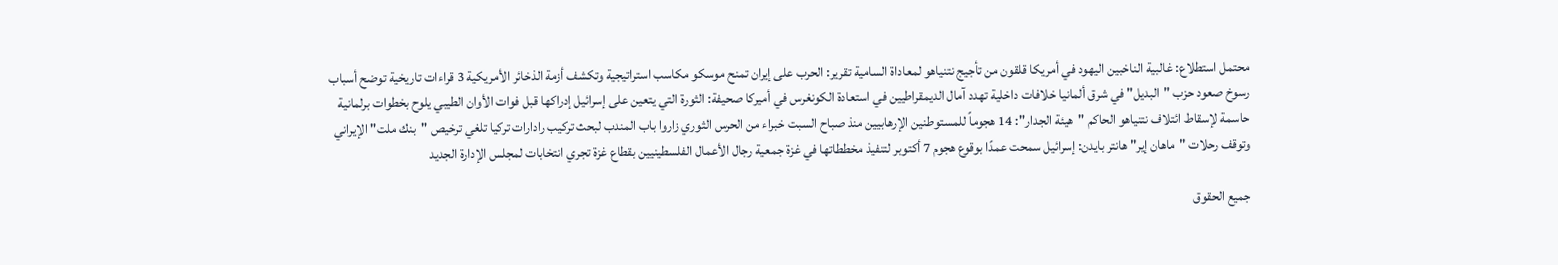محتمل استطلاع: غالبية الناخبين اليهود في أمريكا قلقون من تأجيج نتنياهو لمعاداة السامية تقرير: الحرب على إيران تمنح موسكو مكاسب استراتيجية وتكشف أزمة الذخائر الأمريكية 3 قراءات تاريخية توضح أسباب رسوخ صعود حزب "البديل" في شرق ألمانيا خلافات داخلية تهدد آمال الديمقراطيين في استعادة الكونغرس في أميركا صحيفة: الثورة التي يتعين على إسرائيل إدراكها قبل فوات الأوان الطيبي يلوح بخطوات برلمانية حاسمة لإسقاط ائتلاف نتنياهو الحاكم "هيئة الجدار": 14 هجوماً للمستوطنين الإرهابيين منذ صباح السبت خبراء من الحرس الثوري زاروا باب المندب لبحث تركيب رادارات تركيا تلغي ترخيص "بنك ملت" الإيراني وتوقف رحلات "ماهان إير" هانتر بايدن: إسرائيل سمحت عمدًا بوقوع هجوم 7 أكتوبر لتنفيذ مخططاتها في غزة جمعية رجال الأعمال الفلسطينيين بقطاع غزة تجري انتخابات لمجلس الإدارة الجديد

جميع الحقوق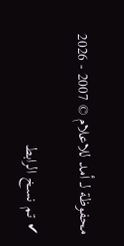محفوظة لـ أمد للاعلام © 2007 - 2026

✔ تم نسخ الرابط